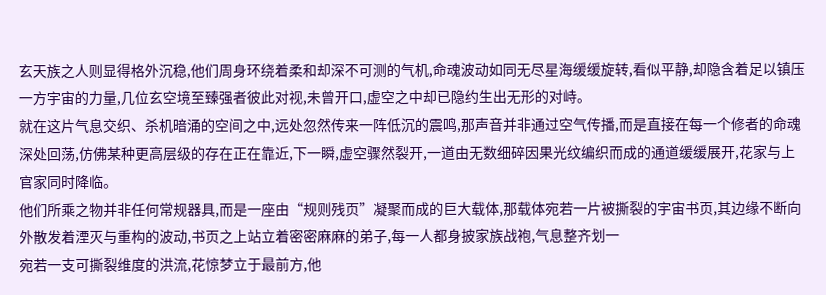玄天族之人则显得格外沉稳,他们周身环绕着柔和却深不可测的气机,命魂波动如同无尽星海缓缓旋转,看似平静,却隐含着足以镇压一方宇宙的力量,几位玄空境至臻强者彼此对视,未曾开口,虚空之中却已隐约生出无形的对峙。
就在这片气息交织、杀机暗涌的空间之中,远处忽然传来一阵低沉的震鸣,那声音并非通过空气传播,而是直接在每一个修者的命魂深处回荡,仿佛某种更高层级的存在正在靠近,下一瞬,虚空骤然裂开,一道由无数细碎因果光纹编织而成的通道缓缓展开,花家与上官家同时降临。
他们所乘之物并非任何常规器具,而是一座由“规则残页”凝聚而成的巨大载体,那载体宛若一片被撕裂的宇宙书页,其边缘不断向外散发着湮灭与重构的波动,书页之上站立着密密麻麻的弟子,每一人都身披家族战袍,气息整齐划一
宛若一支可撕裂维度的洪流,花惊梦立于最前方,他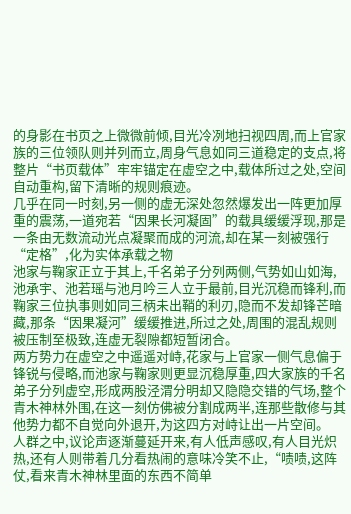的身影在书页之上微微前倾,目光冷冽地扫视四周,而上官家族的三位领队则并列而立,周身气息如同三道稳定的支点,将整片“书页载体”牢牢锚定在虚空之中,载体所过之处,空间自动重构,留下清晰的规则痕迹。
几乎在同一时刻,另一侧的虚无深处忽然爆发出一阵更加厚重的震荡,一道宛若“因果长河凝固”的载具缓缓浮现,那是一条由无数流动光点凝聚而成的河流,却在某一刻被强行“定格”,化为实体承载之物
池家与鞠家正立于其上,千名弟子分列两侧,气势如山如海,池承宇、池若瑶与池月吟三人立于最前,目光沉稳而锋利,而鞠家三位执事则如同三柄未出鞘的利刃,隐而不发却锋芒暗藏,那条“因果凝河”缓缓推进,所过之处,周围的混乱规则被压制至极致,连虚无裂隙都短暂闭合。
两方势力在虚空之中遥遥对峙,花家与上官家一侧气息偏于锋锐与侵略,而池家与鞠家则更显沉稳厚重,四大家族的千名弟子分列虚空,形成两股泾渭分明却又隐隐交错的气场,整个青木神林外围,在这一刻仿佛被分割成两半,连那些散修与其他势力都不自觉向外退开,为这四方对峙让出一片空间。
人群之中,议论声逐渐蔓延开来,有人低声感叹,有人目光炽热,还有人则带着几分看热闹的意味冷笑不止,“啧啧,这阵仗,看来青木神林里面的东西不简单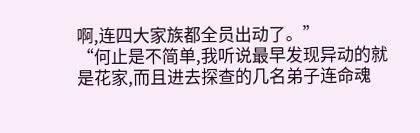啊,连四大家族都全员出动了。”
“何止是不简单,我听说最早发现异动的就是花家,而且进去探查的几名弟子连命魂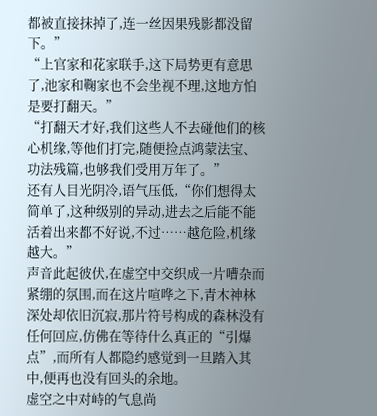都被直接抹掉了,连一丝因果残影都没留下。”
“上官家和花家联手,这下局势更有意思了,池家和鞠家也不会坐视不理,这地方怕是要打翻天。”
“打翻天才好,我们这些人不去碰他们的核心机缘,等他们打完,随便捡点鸿蒙法宝、功法残篇,也够我们受用万年了。”
还有人目光阴冷,语气压低,“你们想得太简单了,这种级别的异动,进去之后能不能活着出来都不好说,不过……越危险,机缘越大。”
声音此起彼伏,在虚空中交织成一片嘈杂而紧绷的氛围,而在这片喧哗之下,青木神林深处却依旧沉寂,那片符号构成的森林没有任何回应,仿佛在等待什么真正的“引爆点”,而所有人都隐约感觉到一旦踏入其中,便再也没有回头的余地。
虚空之中对峙的气息尚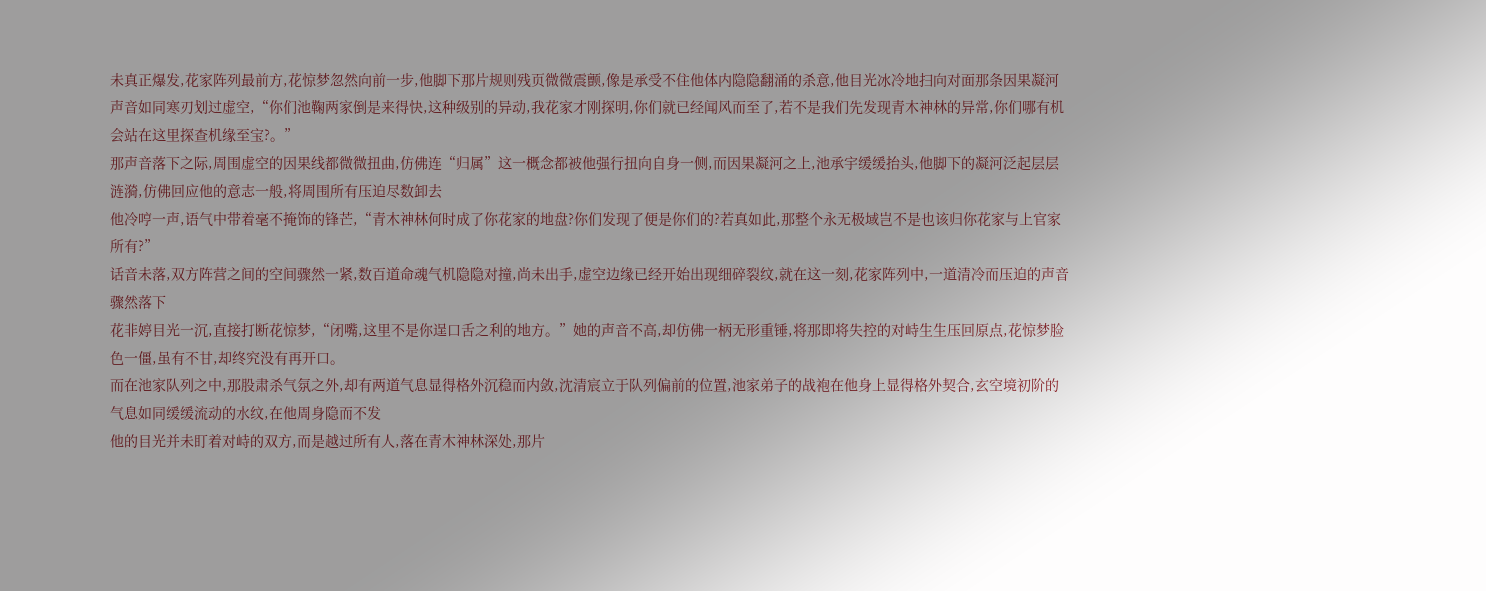未真正爆发,花家阵列最前方,花惊梦忽然向前一步,他脚下那片规则残页微微震颤,像是承受不住他体内隐隐翻涌的杀意,他目光冰冷地扫向对面那条因果凝河
声音如同寒刃划过虚空,“你们池鞠两家倒是来得快,这种级别的异动,我花家才刚探明,你们就已经闻风而至了,若不是我们先发现青木神林的异常,你们哪有机会站在这里探查机缘至宝?。”
那声音落下之际,周围虚空的因果线都微微扭曲,仿佛连“归属”这一概念都被他强行扭向自身一侧,而因果凝河之上,池承宇缓缓抬头,他脚下的凝河泛起层层涟漪,仿佛回应他的意志一般,将周围所有压迫尽数卸去
他冷哼一声,语气中带着毫不掩饰的锋芒,“青木神林何时成了你花家的地盘?你们发现了便是你们的?若真如此,那整个永无极域岂不是也该归你花家与上官家所有?”
话音未落,双方阵营之间的空间骤然一紧,数百道命魂气机隐隐对撞,尚未出手,虚空边缘已经开始出现细碎裂纹,就在这一刻,花家阵列中,一道清冷而压迫的声音骤然落下
花非婷目光一沉,直接打断花惊梦,“闭嘴,这里不是你逞口舌之利的地方。”她的声音不高,却仿佛一柄无形重锤,将那即将失控的对峙生生压回原点,花惊梦脸色一僵,虽有不甘,却终究没有再开口。
而在池家队列之中,那股肃杀气氛之外,却有两道气息显得格外沉稳而内敛,沈清宸立于队列偏前的位置,池家弟子的战袍在他身上显得格外契合,玄空境初阶的气息如同缓缓流动的水纹,在他周身隐而不发
他的目光并未盯着对峙的双方,而是越过所有人,落在青木神林深处,那片